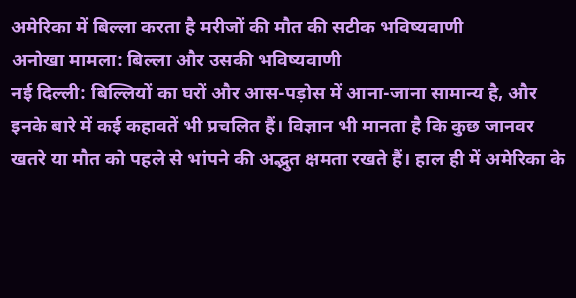अमेरिका में बिल्ला करता है मरीजों की मौत की सटीक भविष्यवाणी
अनोखा मामला: बिल्ला और उसकी भविष्यवाणी
नई दिल्ली: बिल्लियों का घरों और आस-पड़ोस में आना-जाना सामान्य है, और इनके बारे में कई कहावतें भी प्रचलित हैं। विज्ञान भी मानता है कि कुछ जानवर खतरे या मौत को पहले से भांपने की अद्भुत क्षमता रखते हैं। हाल ही में अमेरिका के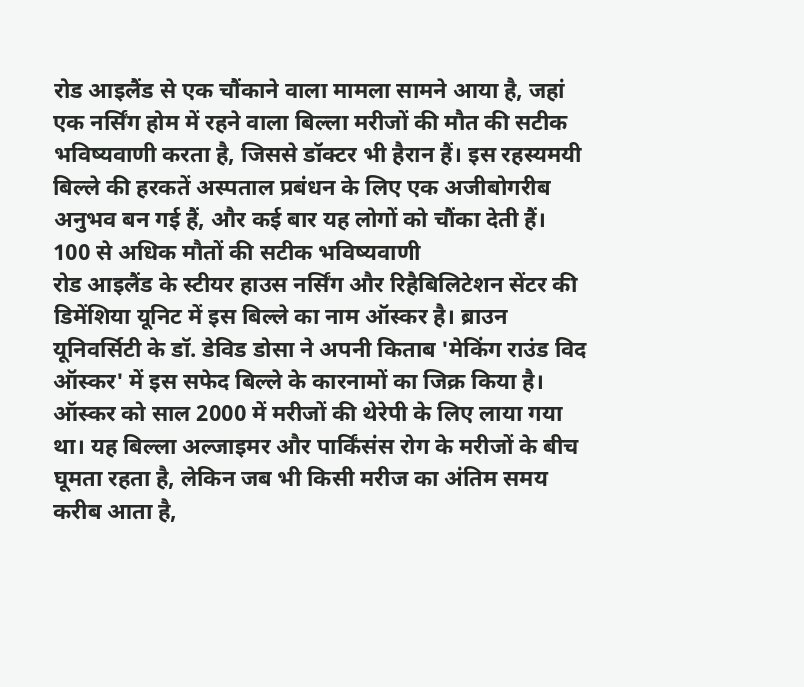रोड आइलैंड से एक चौंकाने वाला मामला सामने आया है, जहां एक नर्सिंग होम में रहने वाला बिल्ला मरीजों की मौत की सटीक भविष्यवाणी करता है, जिससे डॉक्टर भी हैरान हैं। इस रहस्यमयी बिल्ले की हरकतें अस्पताल प्रबंधन के लिए एक अजीबोगरीब अनुभव बन गई हैं, और कई बार यह लोगों को चौंका देती हैं।
100 से अधिक मौतों की सटीक भविष्यवाणी
रोड आइलैंड के स्टीयर हाउस नर्सिंग और रिहैबिलिटेशन सेंटर की डिमेंशिया यूनिट में इस बिल्ले का नाम ऑस्कर है। ब्राउन यूनिवर्सिटी के डॉ. डेविड डोसा ने अपनी किताब 'मेकिंग राउंड विद ऑस्कर' में इस सफेद बिल्ले के कारनामों का जिक्र किया है। ऑस्कर को साल 2000 में मरीजों की थेरेपी के लिए लाया गया था। यह बिल्ला अल्जाइमर और पार्किंसंस रोग के मरीजों के बीच घूमता रहता है, लेकिन जब भी किसी मरीज का अंतिम समय करीब आता है,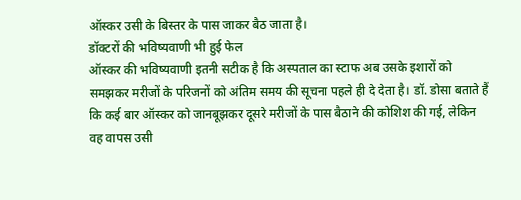ऑस्कर उसी के बिस्तर के पास जाकर बैठ जाता है।
डॉक्टरों की भविष्यवाणी भी हुई फेल
ऑस्कर की भविष्यवाणी इतनी सटीक है कि अस्पताल का स्टाफ अब उसके इशारों को समझकर मरीजों के परिजनों को अंतिम समय की सूचना पहले ही दे देता है। डॉ. डोसा बताते हैं कि कई बार ऑस्कर को जानबूझकर दूसरे मरीजों के पास बैठाने की कोशिश की गई, लेकिन वह वापस उसी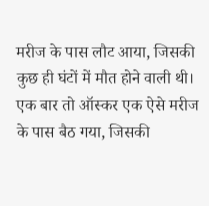मरीज के पास लौट आया, जिसकी कुछ ही घंटों में मौत होने वाली थी। एक बार तो ऑस्कर एक ऐसे मरीज के पास बैठ गया, जिसकी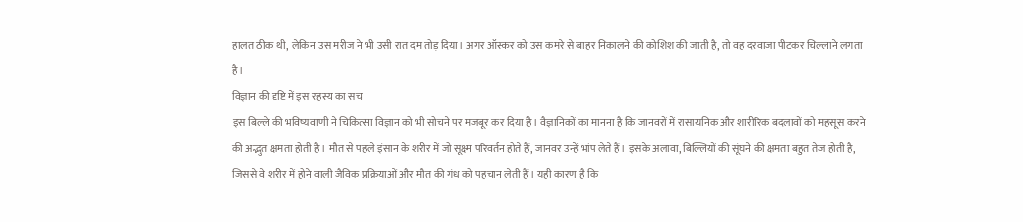हालत ठीक थी, लेकिन उस मरीज ने भी उसी रात दम तोड़ दिया। अगर ऑस्कर को उस कमरे से बाहर निकालने की कोशिश की जाती है, तो वह दरवाजा पीटकर चिल्लाने लगता है।
विज्ञान की दृष्टि में इस रहस्य का सच
इस बिल्ले की भविष्यवाणी ने चिकित्सा विज्ञान को भी सोचने पर मजबूर कर दिया है। वैज्ञानिकों का मानना है कि जानवरों में रासायनिक और शारीरिक बदलावों को महसूस करने की अद्भुत क्षमता होती है। मौत से पहले इंसान के शरीर में जो सूक्ष्म परिवर्तन होते हैं, जानवर उन्हें भांप लेते हैं। इसके अलावा, बिल्लियों की सूंघने की क्षमता बहुत तेज होती है, जिससे वे शरीर में होने वाली जैविक प्रक्रियाओं और मौत की गंध को पहचान लेती हैं। यही कारण है कि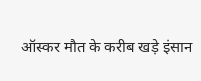ऑस्कर मौत के करीब खड़े इंसान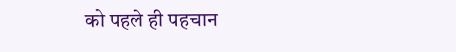को पहले ही पहचान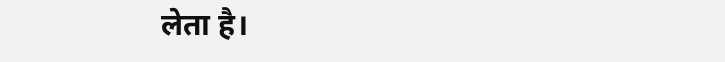लेता है।